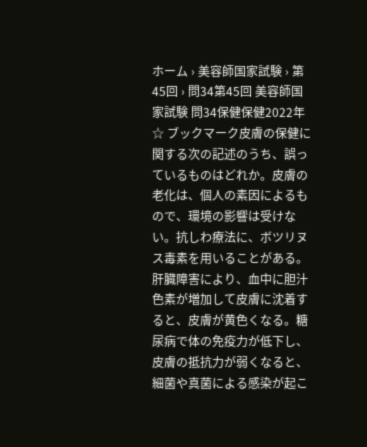ホーム › 美容師国家試験 › 第45回 › 問34第45回 美容師国家試験 問34保健保健2022年☆ ブックマーク皮膚の保健に関する次の記述のうち、誤っているものはどれか。皮膚の老化は、個人の素因によるもので、環境の影響は受けない。抗しわ療法に、ボツリヌス毒素を用いることがある。肝臓障害により、血中に胆汁色素が増加して皮膚に沈着すると、皮膚が黄色くなる。糖尿病で体の免疫力が低下し、皮膚の抵抗力が弱くなると、細菌や真菌による感染が起こ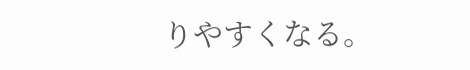りやすくなる。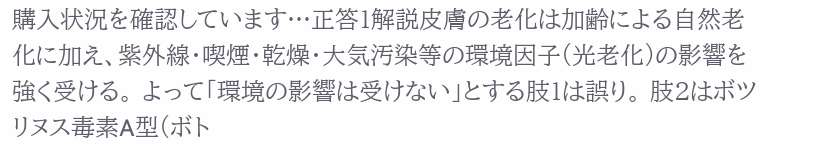購入状況を確認しています…正答1解説皮膚の老化は加齢による自然老化に加え、紫外線・喫煙・乾燥・大気汚染等の環境因子(光老化)の影響を強く受ける。 よって「環境の影響は受けない」とする肢1は誤り。 肢2はボツリヌス毒素A型(ボト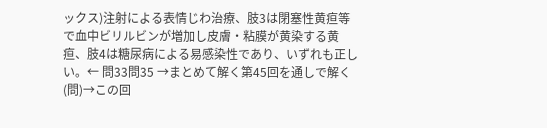ックス)注射による表情じわ治療、肢3は閉塞性黄疸等で血中ビリルビンが増加し皮膚・粘膜が黄染する黄疸、肢4は糖尿病による易感染性であり、いずれも正しい。← 問33問35 →まとめて解く第45回を通しで解く(問)→この回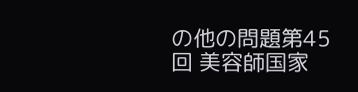の他の問題第45回 美容師国家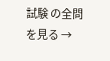試験 の全問を見る →